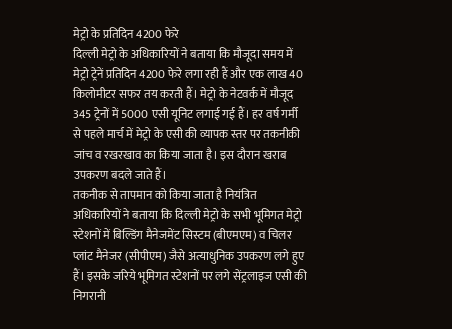मेट्रो के प्रतिदिन 4200 फेरे
दिल्ली मेट्रो के अधिकारियों ने बताया कि मौजूदा समय में मेट्रो ट्रेनें प्रतिदिन 4200 फेरे लगा रही हैं और एक लाख 40 किलोमीटर सफर तय करती हैं। मेट्रो के नेटवर्क में मौजूद 345 ट्रेनों में 5000 एसी यूनिट लगाई गई हैं। हर वर्ष गर्मी से पहले मार्च में मेट्रो के एसी की व्यापक स्तर पर तकनीकी जांच व रखरखाव का किया जाता है। इस दौरान खराब उपकरण बदले जाते हैं।
तकनीक से तापमान को किया जाता है नियंत्रित
अधिकारियों ने बताया कि दिल्ली मेट्रो के सभी भूमिगत मेट्रो स्टेशनों में बिल्डिंग मैनेजमेंट सिस्टम (बीएमएम) व चिलर प्लांट मैनेजर (सीपीएम) जैसे अत्याधुनिक उपकरण लगे हुए हैं। इसके जरिये भूमिगत स्टेशनों पर लगे सेंट्रलाइज एसी की निगरानी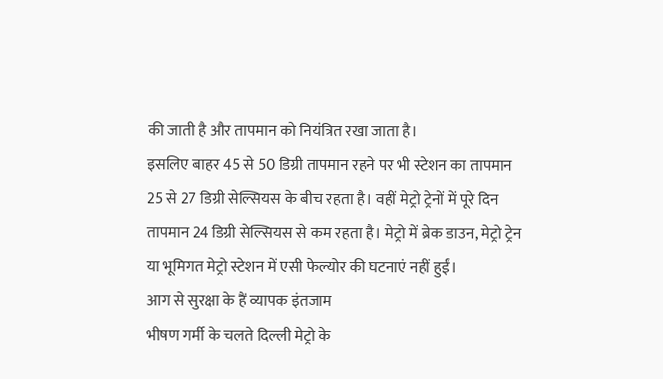की जाती है और तापमान को नियंत्रित रखा जाता है।
इसलिए बाहर 45 से 50 डिग्री तापमान रहने पर भी स्टेशन का तापमान 25 से 27 डिग्री सेल्सियस के बीच रहता है। वहीं मेट्रो ट्रेनों में पूरे दिन तापमान 24 डिग्री सेल्सियस से कम रहता है। मेट्रो में ब्रेक डाउन, मेट्रो ट्रेन या भूमिगत मेट्रो स्टेशन में एसी फेल्योर की घटनाएं नहीं हुईं।
आग से सुरक्षा के हैं व्यापक इंतजाम
भीषण गर्मी के चलते दिल्ली मेट्रो के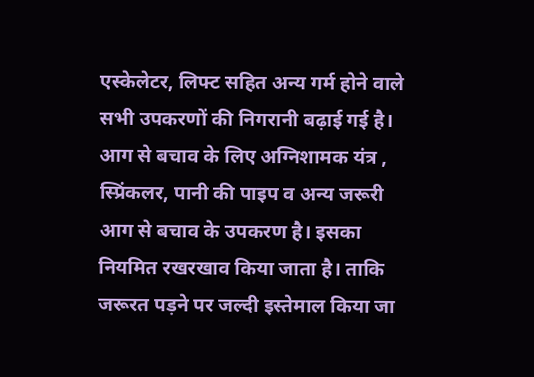एस्केलेटर, लिफ्ट सहित अन्य गर्म होने वाले सभी उपकरणों की निगरानी बढ़ाई गई है। आग से बचाव के लिए अग्निशामक यंत्र , स्प्रिंकलर, पानी की पाइप व अन्य जरूरी आग से बचाव के उपकरण है। इसका नियमित रखरखाव किया जाता है। ताकि जरूरत पड़ने पर जल्दी इस्तेमाल किया जा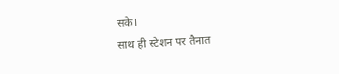सके।
साथ ही स्टेशन पर तैनात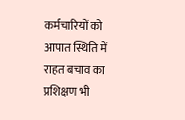कर्मचारियों को आपात स्थिति में राहत बचाव का प्रशिक्षण भी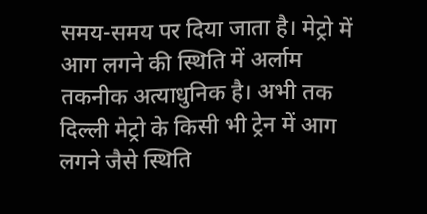समय-समय पर दिया जाता है। मेट्रो में आग लगने की स्थिति में अर्लाम तकनीक अत्याधुनिक है। अभी तक दिल्ली मेट्रो के किसी भी ट्रेन में आग लगने जैसे स्थिति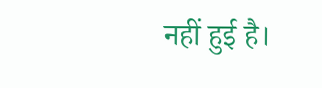नहीं हुई है।